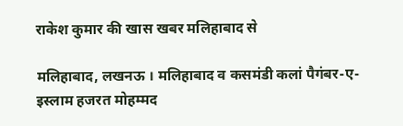राकेश कुमार की खास खबर मलिहाबाद से

मलिहाबाद, लखनऊ । मलिहाबाद व कसमंडी कलां पैगंबर-ए-इस्लाम हजरत मोहम्मद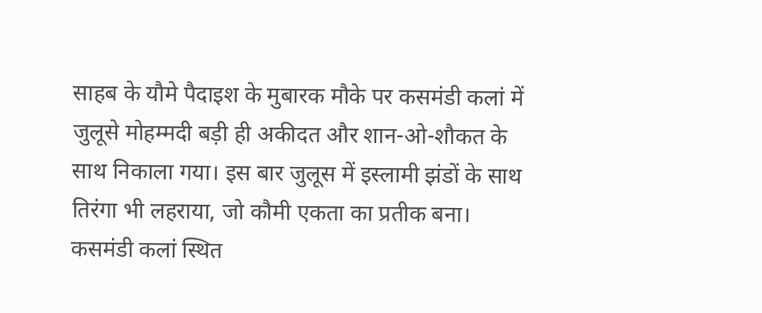साहब के यौमे पैदाइश के मुबारक मौके पर कसमंडी कलां में जुलूसे मोहम्मदी बड़ी ही अकीदत और शान-ओ-शौकत के साथ निकाला गया। इस बार जुलूस में इस्लामी झंडों के साथ तिरंगा भी लहराया, जो कौमी एकता का प्रतीक बना। कसमंडी कलां स्थित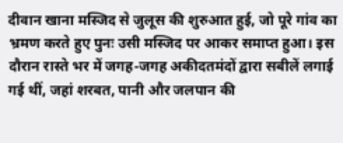दीवान खाना मस्जिद से जुलूस की शुरुआत हुई, जो पूरे गांव का भ्रमण करते हुए पुनः उसी मस्जिद पर आकर समाप्त हुआ। इस दौरान रास्ते भर में जगह-जगह अकीदतमंदों द्वारा सबीलें लगाई गई थीं, जहां शरबत, पानी और जलपान की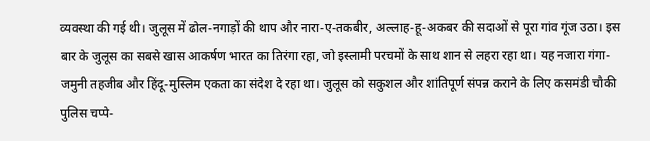व्यवस्था की गई थी। जुलूस में ढोल-नगाड़ों की थाप और नारा-ए-तकबीर, अल्लाह-हू-अकबर की सदाओं से पूरा गांव गूंज उठा। इस बार के जुलूस का सबसे खास आकर्षण भारत का तिरंगा रहा, जो इस्लामी परचमों के साथ शान से लहरा रहा था। यह नजारा गंगा-जमुनी तहजीब और हिंदू-मुस्लिम एकता का संदेश दे रहा था। जुलूस को सकुशल और शांतिपूर्ण संपन्न कराने के लिए कसमंडी चौकी पुलिस चप्पे-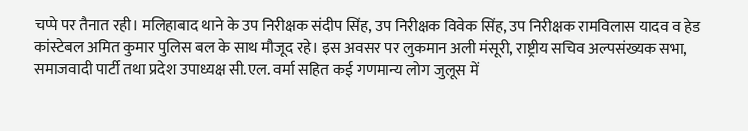चप्पे पर तैनात रही। मलिहाबाद थाने के उप निरीक्षक संदीप सिंह, उप निरीक्षक विवेक सिंह, उप निरीक्षक रामविलास यादव व हेड कांस्टेबल अमित कुमार पुलिस बल के साथ मौजूद रहे। इस अवसर पर लुकमान अली मंसूरी, राष्ट्रीय सचिव अल्पसंख्यक सभा, समाजवादी पार्टी तथा प्रदेश उपाध्यक्ष सी.एल. वर्मा सहित कई गणमान्य लोग जुलूस में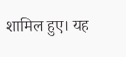शामिल हुए। यह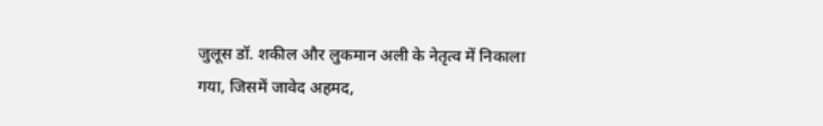जुलूस डॉ. शकील और लुकमान अली के नेतृत्व में निकाला गया, जिसमें जावेद अहमद,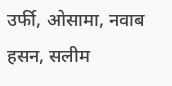उर्फी, ओसामा, नवाब हसन, सलीम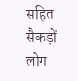सहित सैकड़ों लोग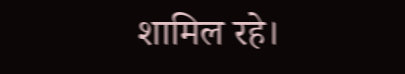शामिल रहे।